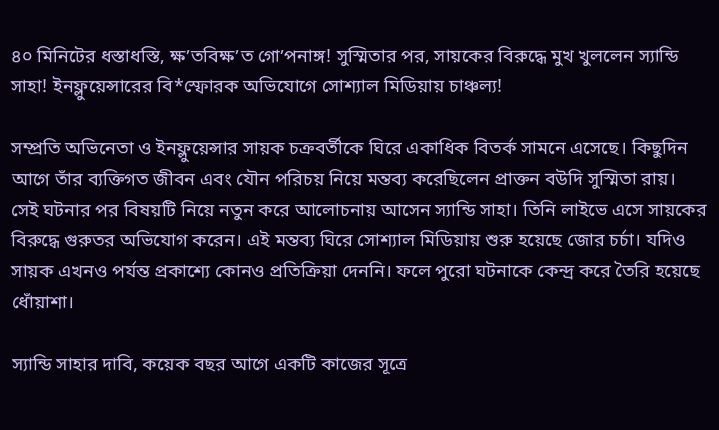৪০ মিনিটের ধস্তাধস্তি, ক্ষ’তবিক্ষ’ত গো’পনাঙ্গ! সুস্মিতার পর, সায়কের বিরুদ্ধে মুখ খুললেন স্যান্ডি সাহা! ইনফ্লুয়েন্সারের বি*স্ফোরক অভিযোগে সোশ্যাল মিডিয়ায় চাঞ্চল্য!

সম্প্রতি অভিনেতা ও ইনফ্লুয়েন্সার সায়ক চক্রবর্তীকে ঘিরে একাধিক বিতর্ক সামনে এসেছে। কিছুদিন আগে তাঁর ব্যক্তিগত জীবন এবং যৌন পরিচয় নিয়ে মন্তব্য করেছিলেন প্রাক্তন বউদি সুস্মিতা রায়। সেই ঘটনার পর বিষয়টি নিয়ে নতুন করে আলোচনায় আসেন স্যান্ডি সাহা। তিনি লাইভে এসে সায়কের বিরুদ্ধে গুরুতর অভিযোগ করেন। এই মন্তব্য ঘিরে সোশ্যাল মিডিয়ায় শুরু হয়েছে জোর চর্চা। যদিও সায়ক এখনও পর্যন্ত প্রকাশ্যে কোনও প্রতিক্রিয়া দেননি। ফলে পুরো ঘটনাকে কেন্দ্র করে তৈরি হয়েছে ধোঁয়াশা।

স্যান্ডি সাহার দাবি, কয়েক বছর আগে একটি কাজের সূত্রে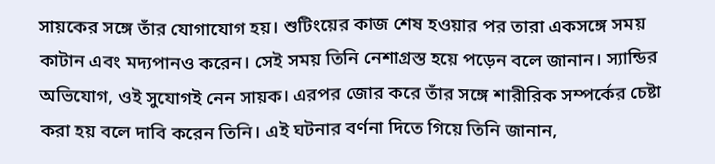সায়কের সঙ্গে তাঁর যোগাযোগ হয়। শুটিংয়ের কাজ শেষ হওয়ার পর তারা একসঙ্গে সময় কাটান এবং মদ্যপানও করেন। সেই সময় তিনি নেশাগ্রস্ত হয়ে পড়েন বলে জানান। স্যান্ডির অভিযোগ, ওই সুযোগই নেন সায়ক। এরপর জোর করে তাঁর সঙ্গে শারীরিক সম্পর্কের চেষ্টা করা হয় বলে দাবি করেন তিনি। এই ঘটনার বর্ণনা দিতে গিয়ে তিনি জানান,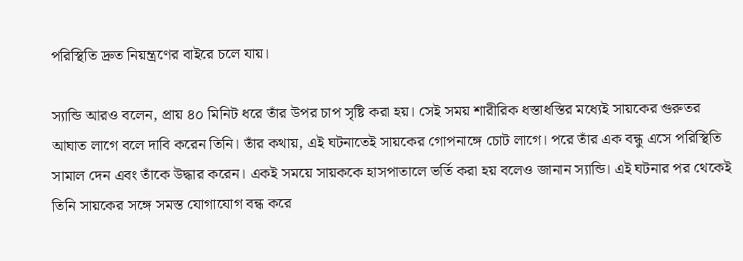পরিস্থিতি দ্রুত নিয়ন্ত্রণের বাইরে চলে যায়।

স্যান্ডি আরও বলেন, প্রায় ৪০ মিনিট ধরে তাঁর উপর চাপ সৃষ্টি করা হয়। সেই সময় শারীরিক ধস্তাধস্তির মধ্যেই সায়কের গুরুতর আঘাত লাগে বলে দাবি করেন তিনি। তাঁর কথায়, এই ঘটনাতেই সায়কের গোপনাঙ্গে চোট লাগে। পরে তাঁর এক বন্ধু এসে পরিস্থিতি সামাল দেন এবং তাঁকে উদ্ধার করেন। একই সময়ে সায়ককে হাসপাতালে ভর্তি করা হয় বলেও জানান স্যান্ডি। এই ঘটনার পর থেকেই তিনি সায়কের সঙ্গে সমস্ত যোগাযোগ বন্ধ করে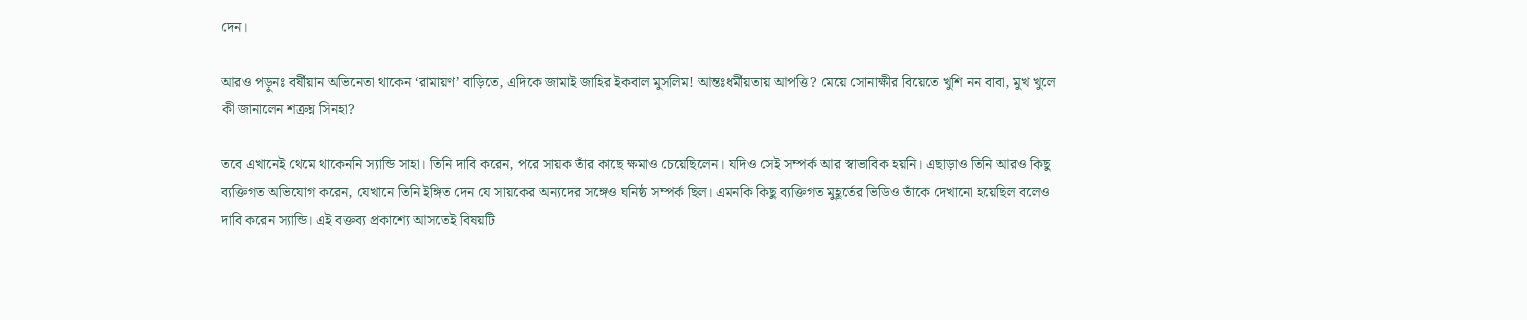দেন।

আরও পড়ুনঃ বর্ষীয়ান অভিনেতা থাকেন ‘রামায়ণ’ বাড়িতে, এদিকে জামাই জাহির ইকবাল মুসলিম! আন্তঃধর্মীয়তায় আপত্তি? মেয়ে সোনাক্ষীর বিয়েতে খুশি নন বাবা, মুখ খুলে কী জানালেন শত্রুঘ্ন সিনহা?

তবে এখানেই থেমে থাকেননি স্যান্ডি সাহা। তিনি দাবি করেন, পরে সায়ক তাঁর কাছে ক্ষমাও চেয়েছিলেন। যদিও সেই সম্পর্ক আর স্বাভাবিক হয়নি। এছাড়াও তিনি আরও কিছু ব্যক্তিগত অভিযোগ করেন, যেখানে তিনি ইঙ্গিত দেন যে সায়কের অন্যদের সঙ্গেও ঘনিষ্ঠ সম্পর্ক ছিল। এমনকি কিছু ব্যক্তিগত মুহূর্তের ভিডিও তাঁকে দেখানো হয়েছিল বলেও দাবি করেন স্যান্ডি। এই বক্তব্য প্রকাশ্যে আসতেই বিষয়টি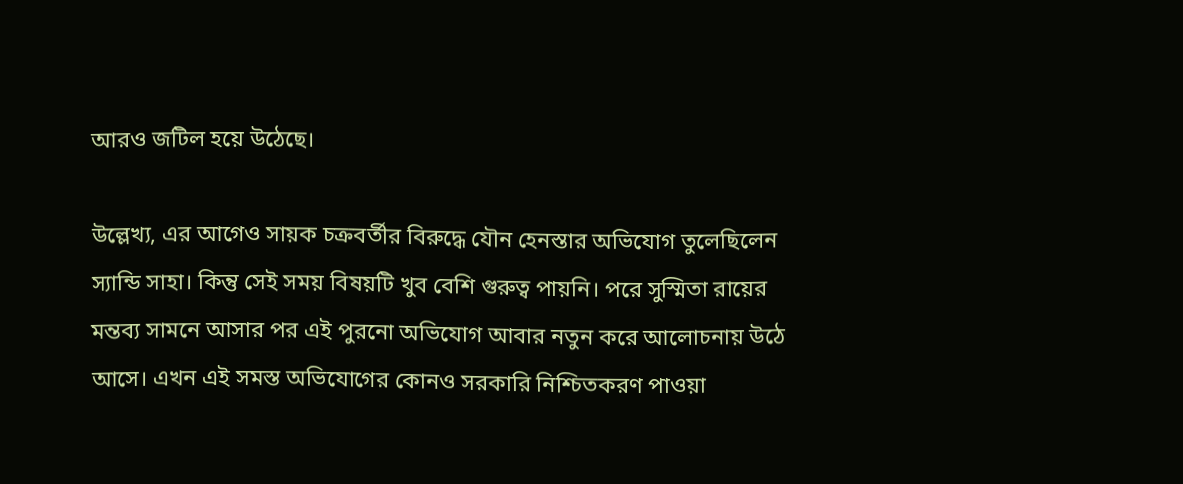আরও জটিল হয়ে উঠেছে।

উল্লেখ্য, এর আগেও সায়ক চক্রবর্তীর বিরুদ্ধে যৌন হেনস্তার অভিযোগ তুলেছিলেন স্যান্ডি সাহা। কিন্তু সেই সময় বিষয়টি খুব বেশি গুরুত্ব পায়নি। পরে সুস্মিতা রায়ের মন্তব্য সামনে আসার পর এই পুরনো অভিযোগ আবার নতুন করে আলোচনায় উঠে আসে। এখন এই সমস্ত অভিযোগের কোনও সরকারি নিশ্চিতকরণ পাওয়া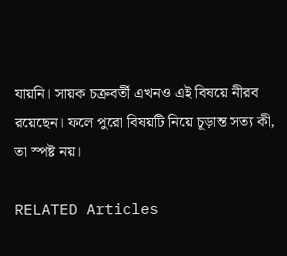যায়নি। সায়ক চক্রবর্তী এখনও এই বিষয়ে নীরব রয়েছেন। ফলে পুরো বিষয়টি নিয়ে চূড়ান্ত সত্য কী, তা স্পষ্ট নয়।

RELATED Articles